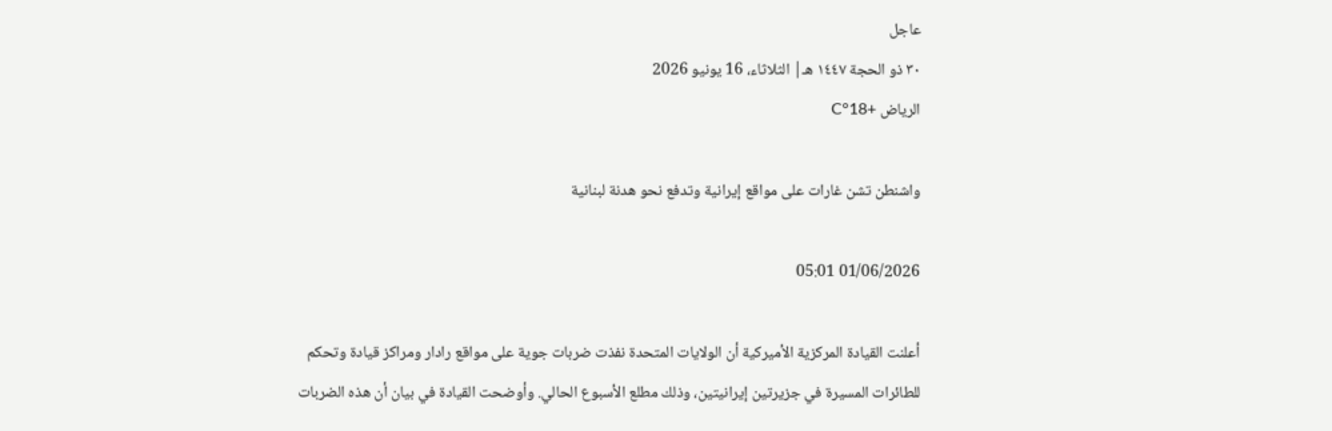عاجل
٣٠ ذو الحجة ١٤٤٧ هـ| الثلاثاء، 16 يونيو 2026
الرياض +18°C

واشنطن تشن غارات على مواقع إيرانية وتدفع نحو هدنة لبنانية

01/06/2026 05:01

أعلنت القيادة المركزية الأميركية أن الولايات المتحدة نفذت ضربات جوية على مواقع رادار ومراكز قيادة وتحكم للطائرات المسيرة في جزيرتين إيرانيتين، وذلك مطلع الأسبوع الحالي. وأوضحت القيادة في بيان أن هذه الضربات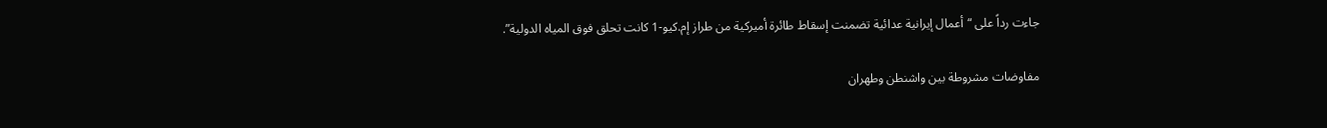جاءت رداً على “أعمال إيرانية عدائية تضمنت إسقاط طائرة أميركية من طراز إم.كيو-1 كانت تحلق فوق المياه الدولية”.

مفاوضات مشروطة بين واشنطن وطهران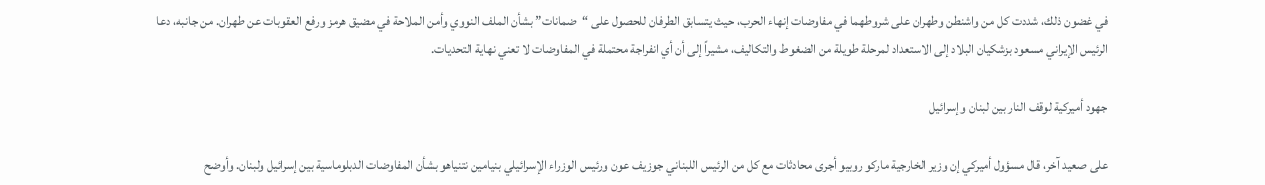في غضون ذلك، شددت كل من واشنطن وطهران على شروطهما في مفاوضات إنهاء الحرب، حيث يتسابق الطرفان للحصول على “ضمانات” بشأن الملف النووي وأمن الملاحة في مضيق هرمز ورفع العقوبات عن طهران. من جانبه، دعا الرئيس الإيراني مسعود بزشكيان البلاد إلى الاستعداد لمرحلة طويلة من الضغوط والتكاليف، مشيراً إلى أن أي انفراجة محتملة في المفاوضات لا تعني نهاية التحديات.

جهود أميركية لوقف النار بين لبنان وإسرائيل

على صعيد آخر، قال مسؤول أميركي إن وزير الخارجية ماركو روبيو أجرى محادثات مع كل من الرئيس اللبناني جوزيف عون ورئيس الوزراء الإسرائيلي بنيامين نتنياهو بشأن المفاوضات الدبلوماسية بين إسرائيل ولبنان. وأوضح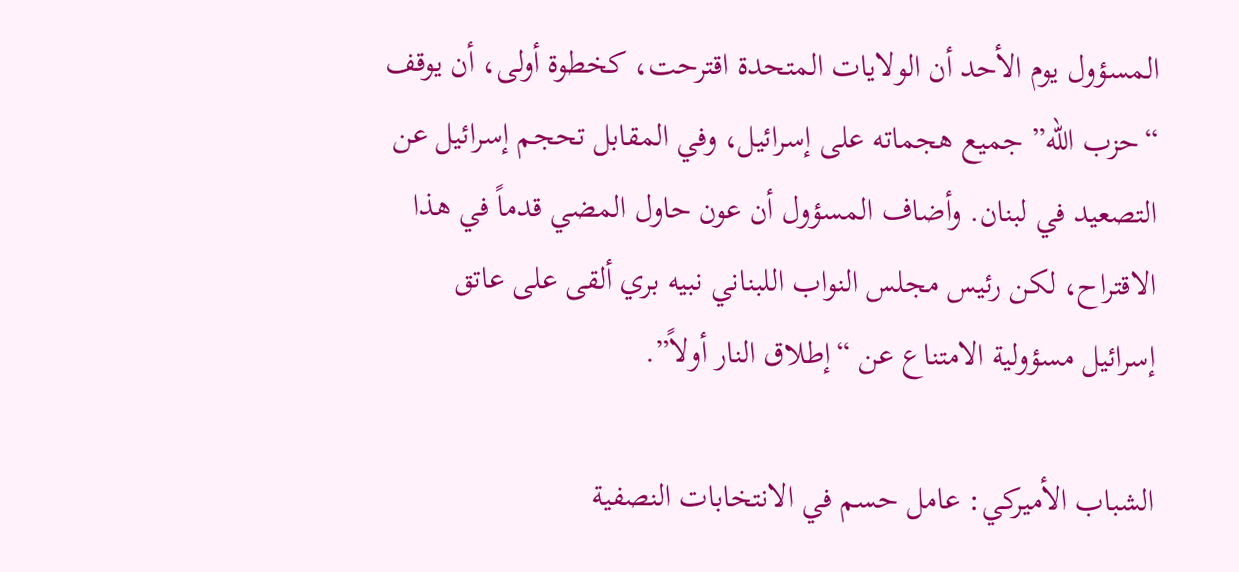المسؤول يوم الأحد أن الولايات المتحدة اقترحت، كخطوة أولى، أن يوقف “حزب الله” جميع هجماته على إسرائيل، وفي المقابل تحجم إسرائيل عن التصعيد في لبنان. وأضاف المسؤول أن عون حاول المضي قدماً في هذا الاقتراح، لكن رئيس مجلس النواب اللبناني نبيه بري ألقى على عاتق إسرائيل مسؤولية الامتناع عن “إطلاق النار أولاً”.

الشباب الأميركي: عامل حسم في الانتخابات النصفية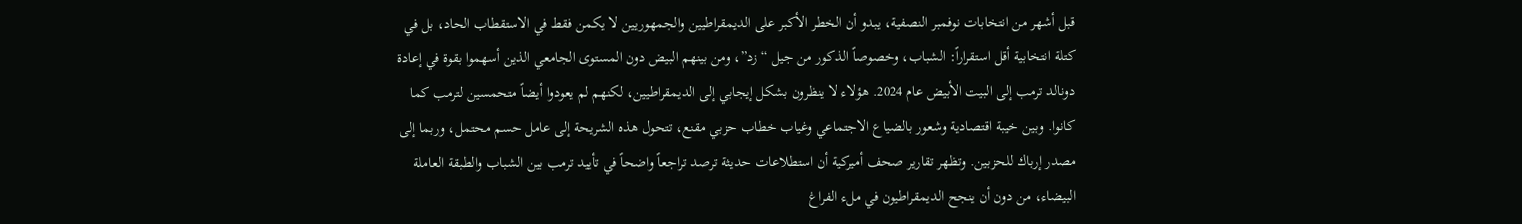قبل أشهر من انتخابات نوفمبر النصفية، يبدو أن الخطر الأكبر على الديمقراطيين والجمهوريين لا يكمن فقط في الاستقطاب الحاد، بل في كتلة انتخابية أقل استقراراً: الشباب، وخصوصاً الذكور من جيل “زد”، ومن بينهم البيض دون المستوى الجامعي الذين أسهموا بقوة في إعادة دونالد ترمب إلى البيت الأبيض عام 2024. هؤلاء لا ينظرون بشكل إيجابي إلى الديمقراطيين، لكنهم لم يعودوا أيضاً متحمسين لترمب كما كانوا. وبين خيبة اقتصادية وشعور بالضياع الاجتماعي وغياب خطاب حزبي مقنع، تتحول هذه الشريحة إلى عامل حسم محتمل، وربما إلى مصدر إرباك للحزبين. وتظهر تقارير صحف أميركية أن استطلاعات حديثة ترصد تراجعاً واضحاً في تأييد ترمب بين الشباب والطبقة العاملة البيضاء، من دون أن ينجح الديمقراطيون في ملء الفراغ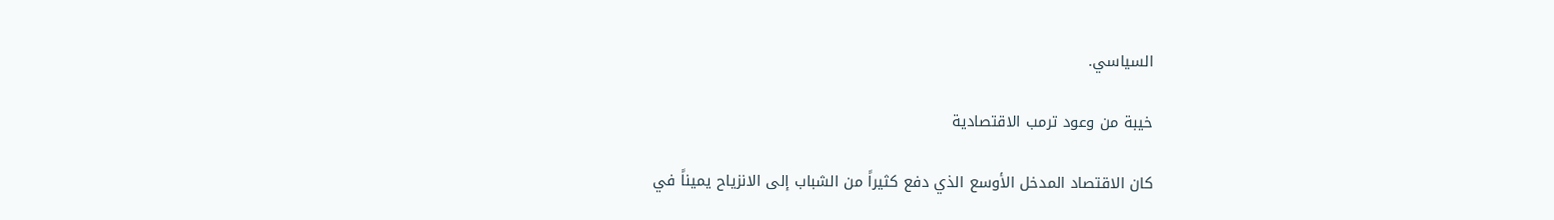السياسي.

خيبة من وعود ترمب الاقتصادية

كان الاقتصاد المدخل الأوسع الذي دفع كثيراً من الشباب إلى الانزياح يميناً في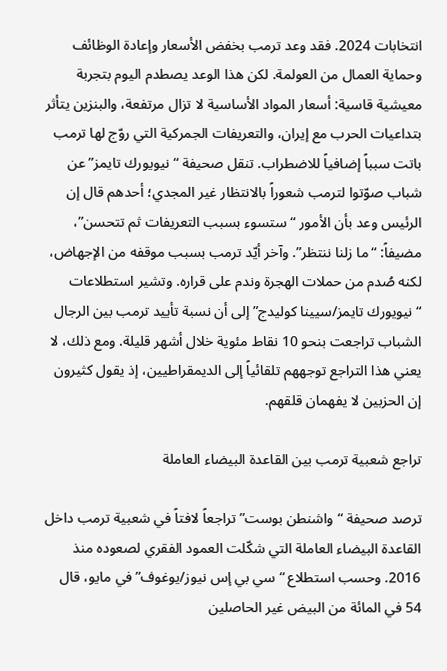انتخابات 2024. فقد وعد ترمب بخفض الأسعار وإعادة الوظائف وحماية العمال من العولمة. لكن هذا الوعد يصطدم اليوم بتجربة معيشية قاسية: أسعار المواد الأساسية لا تزال مرتفعة، والبنزين يتأثر بتداعيات الحرب مع إيران، والتعريفات الجمركية التي روّج لها ترمب باتت سبباً إضافياً للاضطراب. تنقل صحيفة “نيويورك تايمز” عن شباب صوّتوا لترمب شعوراً بالانتظار غير المجدي؛ أحدهم قال إن الرئيس وعد بأن الأمور “ستسوء بسبب التعريفات ثم تتحسن”، مضيفاً: “ما زلنا ننتظر”. وآخر أيّد ترمب بسبب موقفه من الإجهاض، لكنه صُدم من حملات الهجرة وندم على قراره. وتشير استطلاعات “نيويورك تايمز/سيينا كوليدج” إلى أن نسبة تأييد ترمب بين الرجال الشباب تراجعت بنحو 10 نقاط مئوية خلال أشهر قليلة. ومع ذلك، لا يعني هذا التراجع توجههم تلقائياً إلى الديمقراطيين، إذ يقول كثيرون إن الحزبين لا يفهمان قلقهم.

تراجع شعبية ترمب بين القاعدة البيضاء العاملة

ترصد صحيفة “واشنطن بوست” تراجعاً لافتاً في شعبية ترمب داخل القاعدة البيضاء العاملة التي شكّلت العمود الفقري لصعوده منذ 2016. وحسب استطلاع “سي بي إس نيوز/يوغوف” في مايو، قال 54 في المائة من البيض غير الحاصلين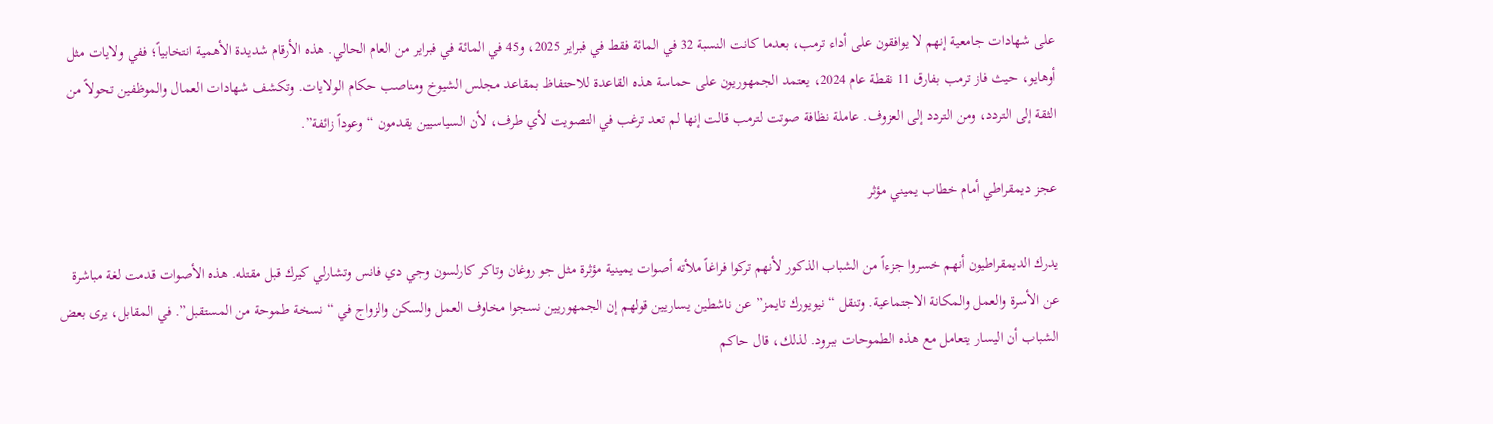على شهادات جامعية إنهم لا يوافقون على أداء ترمب، بعدما كانت النسبة 32 في المائة فقط في فبراير 2025، و45 في المائة في فبراير من العام الحالي. هذه الأرقام شديدة الأهمية انتخابياً؛ ففي ولايات مثل أوهايو، حيث فاز ترمب بفارق 11 نقطة عام 2024، يعتمد الجمهوريون على حماسة هذه القاعدة للاحتفاظ بمقاعد مجلس الشيوخ ومناصب حكام الولايات. وتكشف شهادات العمال والموظفين تحولاً من الثقة إلى التردد، ومن التردد إلى العزوف. عاملة نظافة صوتت لترمب قالت إنها لم تعد ترغب في التصويت لأي طرف، لأن السياسيين يقدمون “وعوداً زائفة”.

عجز ديمقراطي أمام خطاب يميني مؤثر

يدرك الديمقراطيون أنهم خسروا جزءاً من الشباب الذكور لأنهم تركوا فراغاً ملأته أصوات يمينية مؤثرة مثل جو روغان وتاكر كارلسون وجي دي فانس وتشارلي كيرك قبل مقتله. هذه الأصوات قدمت لغة مباشرة عن الأسرة والعمل والمكانة الاجتماعية. وتنقل “نيويورك تايمز” عن ناشطين يساريين قولهم إن الجمهوريين نسجوا مخاوف العمل والسكن والزواج في “نسخة طموحة من المستقبل”. في المقابل، يرى بعض الشباب أن اليسار يتعامل مع هذه الطموحات ببرود. لذلك، قال حاكم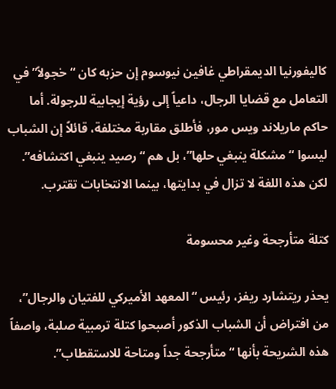كاليفورنيا الديمقراطي غافين نيوسوم إن حزبه كان “خجولاً” في التعامل مع قضايا الرجال، داعياً إلى رؤية إيجابية للرجولة. أما حاكم ماريلاند ويس مور، فأطلق مقاربة مختلفة، قائلاً إن الشباب ليسوا “مشكلة ينبغي حلها”، بل هم “رصيد ينبغي اكتشافه”. لكن هذه اللغة لا تزال في بدايتها، بينما الانتخابات تقترب.

كتلة متأرجحة وغير محسومة

يحذر ريتشارد ريفز، رئيس “المعهد الأميركي للفتيان والرجال”، من افتراض أن الشباب الذكور أصبحوا كتلة ترمبية صلبة، واصفاً هذه الشريحة بأنها “متأرجحة جداً ومتاحة للاستقطاب”.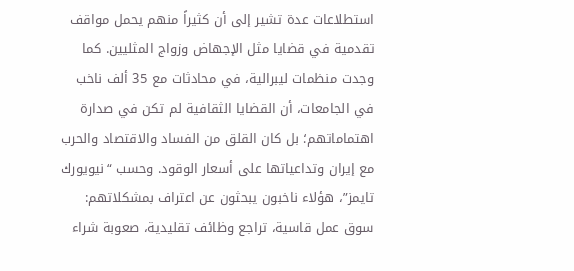استطلاعات عدة تشير إلى أن كثيراً منهم يحمل مواقف تقدمية في قضايا مثل الإجهاض وزواج المثليين. كما وجدت منظمات ليبرالية، في محادثات مع 35 ألف ناخب في الجامعات، أن القضايا الثقافية لم تكن في صدارة اهتماماتهم؛ بل كان القلق من الفساد والاقتصاد والحرب مع إيران وتداعياتها على أسعار الوقود. وحسب “نيويورك تايمز”، هؤلاء ناخبون يبحثون عن اعتراف بمشكلاتهم: سوق عمل قاسية، تراجع وظائف تقليدية، صعوبة شراء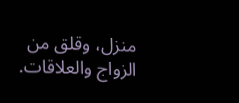منزل، وقلق من الزواج والعلاقات.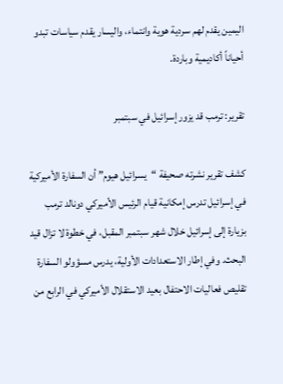اليمين يقدم لهم سردية هوية وانتماء، واليسار يقدم سياسات تبدو أحياناً أكاديمية وباردة.

تقرير: ترمب قد يزور إسرائيل في سبتمبر

كشف تقرير نشرته صحيفة “يسرائيل هيوم” أن السفارة الأميركية في إسرائيل تدرس إمكانية قيام الرئيس الأميركي دونالد ترمب بزيارة إلى إسرائيل خلال شهر سبتمبر المقبل، في خطوة لا تزال قيد البحث. وفي إطار الاستعدادات الأولية، يدرس مسؤولو السفارة تقليص فعاليات الاحتفال بعيد الاستقلال الأميركي في الرابع من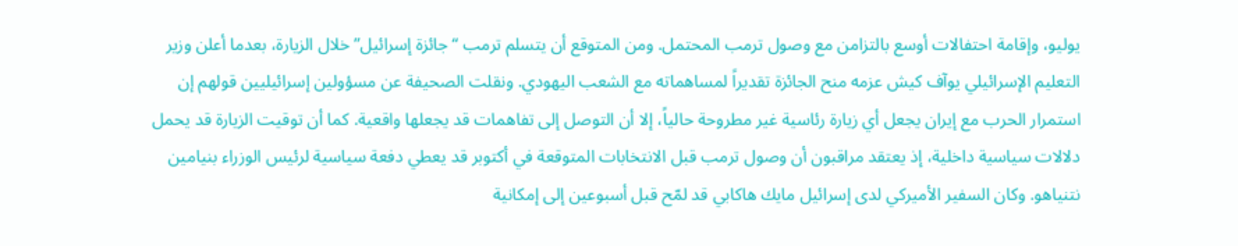يوليو، وإقامة احتفالات أوسع بالتزامن مع وصول ترمب المحتمل. ومن المتوقع أن يتسلم ترمب “جائزة إسرائيل” خلال الزيارة، بعدما أعلن وزير التعليم الإسرائيلي يوآف كيش عزمه منح الجائزة تقديراً لمساهماته مع الشعب اليهودي. ونقلت الصحيفة عن مسؤولين إسرائيليين قولهم إن استمرار الحرب مع إيران يجعل أي زيارة رئاسية غير مطروحة حالياً، إلا أن التوصل إلى تفاهمات قد يجعلها واقعية. كما أن توقيت الزيارة قد يحمل دلالات سياسية داخلية، إذ يعتقد مراقبون أن وصول ترمب قبل الانتخابات المتوقعة في أكتوبر قد يعطي دفعة سياسية لرئيس الوزراء بنيامين نتنياهو. وكان السفير الأميركي لدى إسرائيل مايك هاكابي قد لمّح قبل أسبوعين إلى إمكانية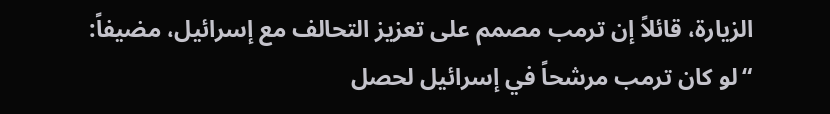الزيارة، قائلاً إن ترمب مصمم على تعزيز التحالف مع إسرائيل، مضيفاً: “لو كان ترمب مرشحاً في إسرائيل لحصل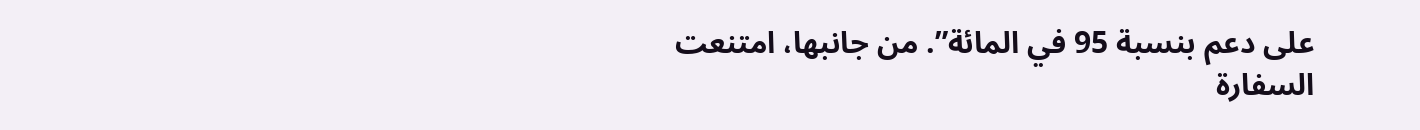على دعم بنسبة 95 في المائة”. من جانبها، امتنعت السفارة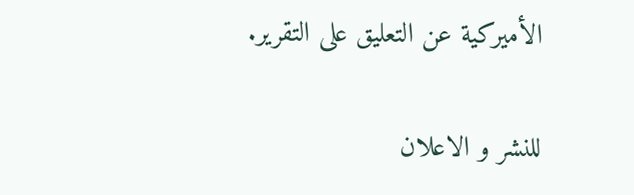الأميركية عن التعليق على التقرير.

للنشر و الاعلان